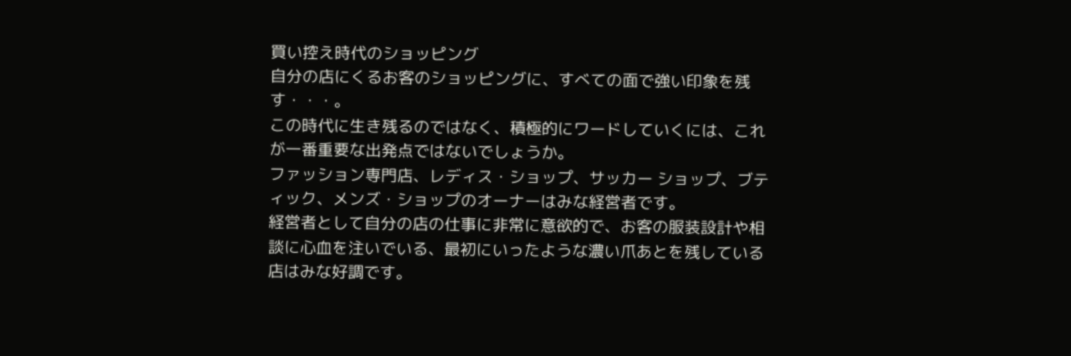買い控え時代のショッピング
自分の店にくるお客のショッピングに、すべての面で強い印象を残す・・・。
この時代に生き残るのではなく、積極的にワードしていくには、これが一番重要な出発点ではないでしょうか。
ファッション専門店、レディス・ショップ、サッカー ショップ、ブティック、メンズ・ショップのオーナーはみな経営者です。
経営者として自分の店の仕事に非常に意欲的で、お客の服装設計や相談に心血を注いでいる、最初にいったような濃い爪あとを残している店はみな好調です。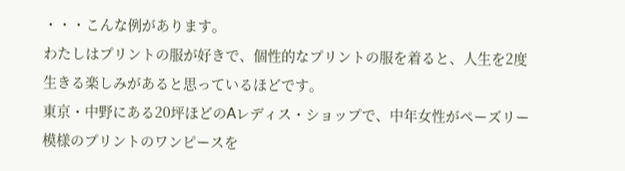・・・こんな例があります。
わたしはプリントの服が好きで、個性的なプリントの服を着ると、人生を2度生きる楽しみがあると思っているほどです。
東京・中野にある20坪ほどのAレディス・ショップで、中年女性がペーズリー模様のプリントのワンピースを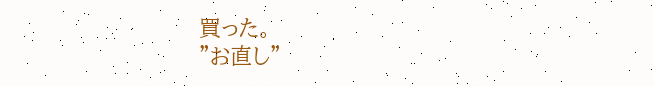買った。
"お直し"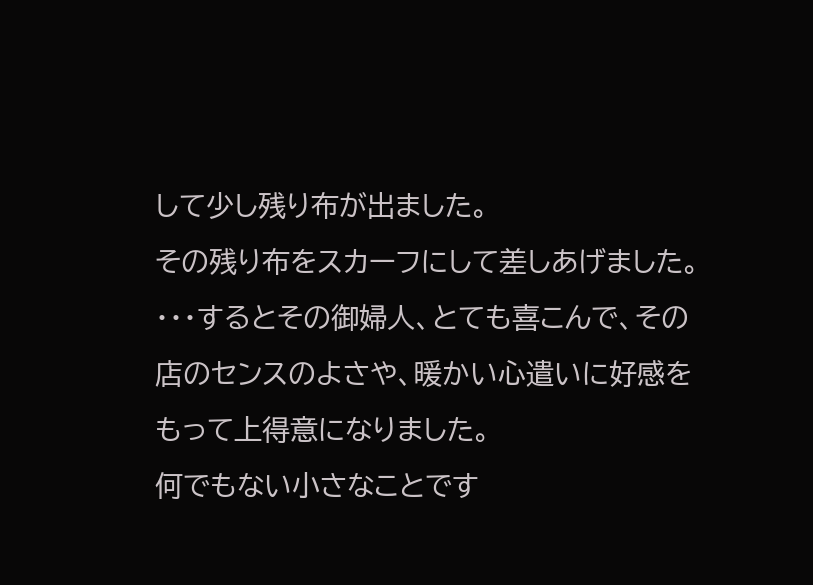して少し残り布が出ました。
その残り布をスカーフにして差しあげました。
・・・するとその御婦人、とても喜こんで、その店のセンスのよさや、暖かい心遣いに好感をもって上得意になりました。
何でもない小さなことです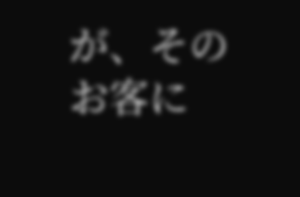が、そのお客に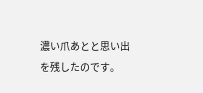濃い爪あとと思い出を残したのです。